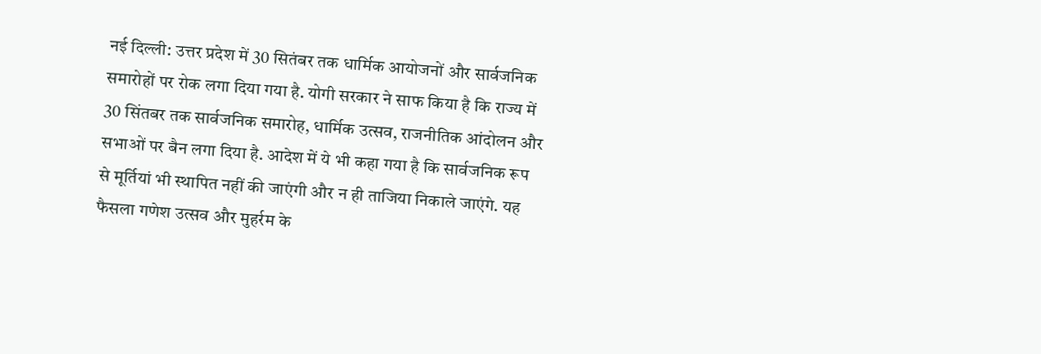नई दिल्ली: उत्तर प्रदेश में 30 सितंबर तक धार्मिक आयोजनों और सार्वजनिक समारोहों पर रोक लगा दिया गया है. योगी सरकार ने साफ किया है कि राज्य में 30 सिंतबर तक सार्वजनिक समारोह, धार्मिक उत्सव, राजनीतिक आंदोलन और सभाओं पर बैन लगा दिया है. आदेश में ये भी कहा गया है कि सार्वजनिक रूप से मूर्तियां भी स्थापित नहीं की जाएंगी और न ही ताजिया निकाले जाएंगे. यह फैसला गणेश उत्सव और मुहर्रम के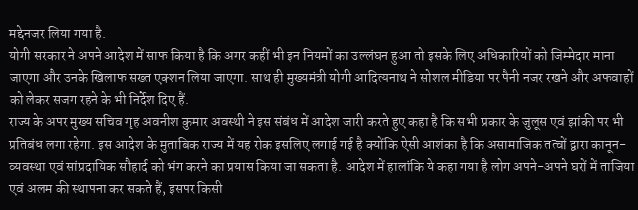मद्देनजर लिया गया है.
योगी सरकार ने अपने आदेश में साफ किया है कि अगर कहीं भी इन नियमों का उल्लंघन हुआ तो इसके लिए अधिकारियों को जिम्मेदार माना जाएगा और उनके खिलाफ सख्त एक्शन लिया जाएगा. साथ ही मुख्यमंत्री योगी आदित्यनाथ ने सोशल मीडिया पर पैनी नजर रखने और अफवाहों को लेकर सजग रहने के भी निर्देश दिए हैं.
राज्य के अपर मुख्य सचिव गृह अवनीश कुमार अवस्थी ने इस संबंध में आदेश जारी करते हुए कहा है कि सभी प्रकार के जुलूस एवं झांकी पर भी प्रतिबंध लगा रहेगा. इस आदेश के मुताबिक राज्य में यह रोक इसलिए लगाई गई है क्योंकि ऐसी आशंका है कि असामाजिक तत्वों द्वारा कानून-व्यवस्था एवं सांप्रदायिक सौहार्द को भंग करने का प्रयास किया जा सकता है. आदेश में हालांकि ये कहा गया है लोग अपने-अपने घरों में ताजिया एवं अलम की स्थापना कर सकते हैं, इसपर किसी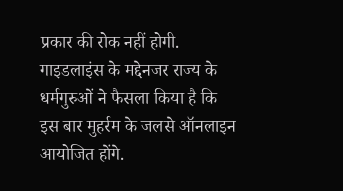प्रकार की रोक नहीं होगी.
गाइडलाइंस के मद्देनजर राज्य के धर्मगुरुओं ने फैसला किया है कि इस बार मुहर्रम के जलसे ऑनलाइन आयोजित होंगे.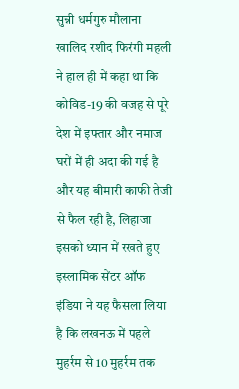सुन्नी धर्मगुरु मौलाना खालिद रशीद फिरंगी महली ने हाल ही में कहा था कि कोविड-19 की वजह से पूरे देश में इफ्तार और नमाज घरों में ही अदा की गई है और यह बीमारी काफी तेजी से फैल रही है, लिहाजा इसको ध्यान में रखते हुए इस्लामिक सेंटर ऑफ इंडिया ने यह फैसला लिया है कि लखनऊ में पहले मुहर्रम से 10 मुहर्रम तक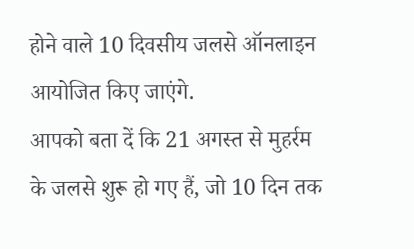होने वाले 10 दिवसीय जलसे ऑनलाइन आयोजित किए जाएंगे.
आपको बता दें कि 21 अगस्त से मुहर्रम के जलसे शुरू हो गए हैं, जो 10 दिन तक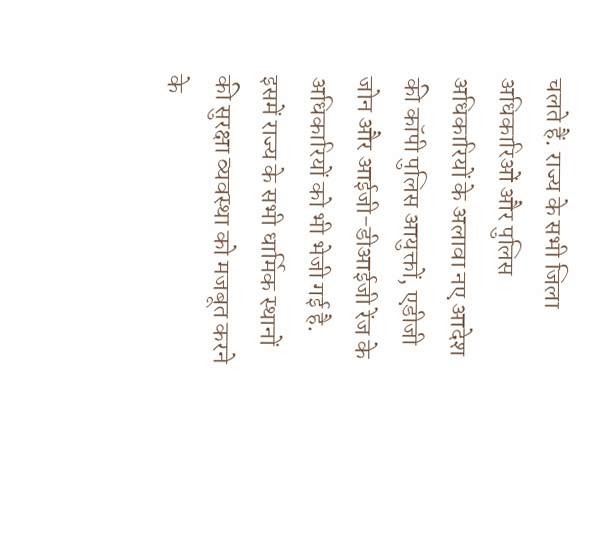चलते हैं. राज्य के सभी जिला अधिकारिओं और पुलिस अधिकारियों के अलावा नए आदेश की कॉपी पुलिस आयुक्तों, एडीजी जोन और आईजी-डीआईजी रेंज के अधिकारियों को भी भेजी गई है. इसमें राज्य के सभी धार्मिक स्थानों की सुरक्षा व्यवस्था को मजबूत करने के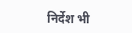निर्देश भी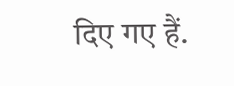दिए गए हैं.